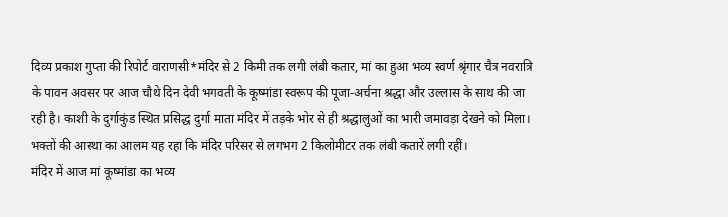दिव्य प्रकाश गुप्ता की रिपोर्ट वाराणसी*मंदिर से 2 किमी तक लगी लंबी कतार, मां का हुआ भव्य स्वर्ण श्रृंगार चैत्र नवरात्रि के पावन अवसर पर आज चौथे दिन देवी भगवती के कूष्मांडा स्वरूप की पूजा-अर्चना श्रद्धा और उल्लास के साथ की जा रही है। काशी के दुर्गाकुंड स्थित प्रसिद्ध दुर्गा माता मंदिर में तड़के भोर से ही श्रद्धालुओं का भारी जमावड़ा देखने को मिला। भक्तों की आस्था का आलम यह रहा कि मंदिर परिसर से लगभग 2 किलोमीटर तक लंबी कतारें लगी रहीं।
मंदिर में आज मां कूष्मांडा का भव्य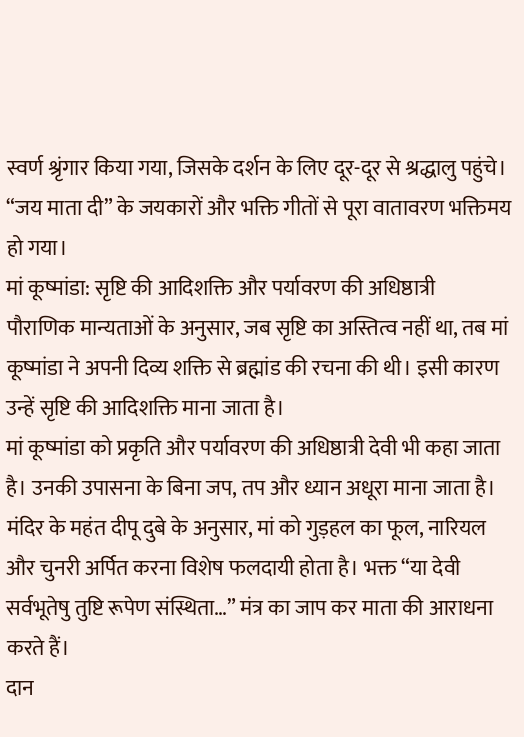स्वर्ण श्रृंगार किया गया, जिसके दर्शन के लिए दूर-दूर से श्रद्धालु पहुंचे। “जय माता दी” के जयकारों और भक्ति गीतों से पूरा वातावरण भक्तिमय हो गया।
मां कूष्मांडा: सृष्टि की आदिशक्ति और पर्यावरण की अधिष्ठात्री
पौराणिक मान्यताओं के अनुसार, जब सृष्टि का अस्तित्व नहीं था, तब मां कूष्मांडा ने अपनी दिव्य शक्ति से ब्रह्मांड की रचना की थी। इसी कारण उन्हें सृष्टि की आदिशक्ति माना जाता है।
मां कूष्मांडा को प्रकृति और पर्यावरण की अधिष्ठात्री देवी भी कहा जाता है। उनकी उपासना के बिना जप, तप और ध्यान अधूरा माना जाता है।
मंदिर के महंत दीपू दुबे के अनुसार, मां को गुड़हल का फूल, नारियल और चुनरी अर्पित करना विशेष फलदायी होता है। भक्त “या देवी सर्वभूतेषु तुष्टि रूपेण संस्थिता…” मंत्र का जाप कर माता की आराधना करते हैं।
दान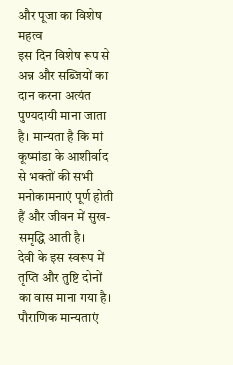और पूजा का विशेष महत्व
इस दिन विशेष रूप से अन्न और सब्जियों का दान करना अत्यंत पुण्यदायी माना जाता है। मान्यता है कि मां कूष्मांडा के आशीर्वाद से भक्तों की सभी मनोकामनाएं पूर्ण होती हैं और जीवन में सुख-समृद्धि आती है।
देवी के इस स्वरूप में तृप्ति और तुष्टि दोनों का वास माना गया है।
पौराणिक मान्यताएं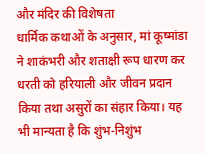और मंदिर की विशेषता
धार्मिक कथाओं के अनुसार, मां कूष्मांडा ने शाकंभरी और शताक्षी रूप धारण कर धरती को हरियाली और जीवन प्रदान किया तथा असुरों का संहार किया। यह भी मान्यता है कि शुंभ-निशुंभ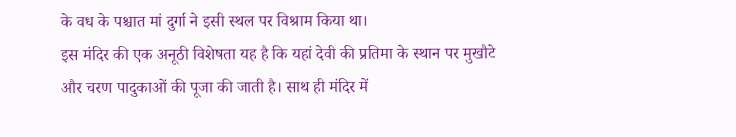के वध के पश्चात मां दुर्गा ने इसी स्थल पर विश्राम किया था।
इस मंदिर की एक अनूठी विशेषता यह है कि यहां देवी की प्रतिमा के स्थान पर मुखौटे और चरण पादुकाओं की पूजा की जाती है। साथ ही मंदिर में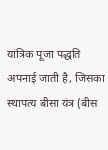यांत्रिक पूजा पद्धति अपनाई जाती है, जिसका स्थापत्य बीसा यंत्र (बीस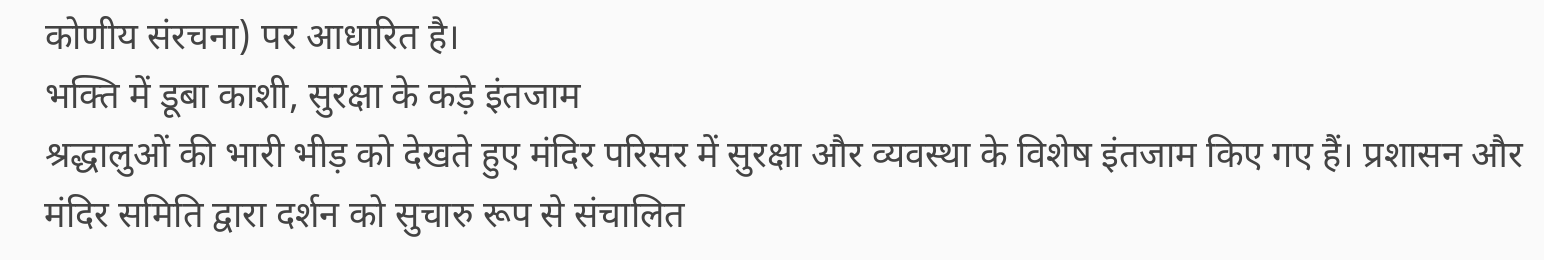कोणीय संरचना) पर आधारित है।
भक्ति में डूबा काशी, सुरक्षा के कड़े इंतजाम
श्रद्धालुओं की भारी भीड़ को देखते हुए मंदिर परिसर में सुरक्षा और व्यवस्था के विशेष इंतजाम किए गए हैं। प्रशासन और मंदिर समिति द्वारा दर्शन को सुचारु रूप से संचालित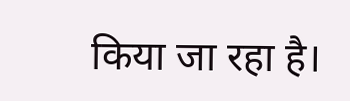किया जा रहा है।